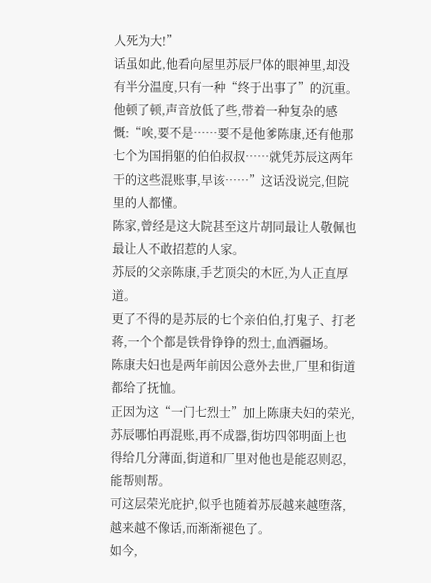人死为大!”
话虽如此,他看向屋里苏辰尸体的眼神里,却没有半分温度,只有一种“终于出事了”的沉重。
他顿了顿,声音放低了些,带着一种复杂的感慨:“唉,要不是……要不是他爹陈康,还有他那七个为国捐躯的伯伯叔叔……就凭苏辰这两年干的这些混账事,早该……”这话没说完,但院里的人都懂。
陈家,曾经是这大院甚至这片胡同最让人敬佩也最让人不敢招惹的人家。
苏辰的父亲陈康,手艺顶尖的木匠,为人正直厚道。
更了不得的是苏辰的七个亲伯伯,打鬼子、打老蒋,一个个都是铁骨铮铮的烈士,血洒疆场。
陈康夫妇也是两年前因公意外去世,厂里和街道都给了抚恤。
正因为这“一门七烈士”加上陈康夫妇的荣光,苏辰哪怕再混账,再不成器,街坊四邻明面上也得给几分薄面,街道和厂里对他也是能忍则忍,能帮则帮。
可这层荣光庇护,似乎也随着苏辰越来越堕落,越来越不像话,而渐渐褪色了。
如今,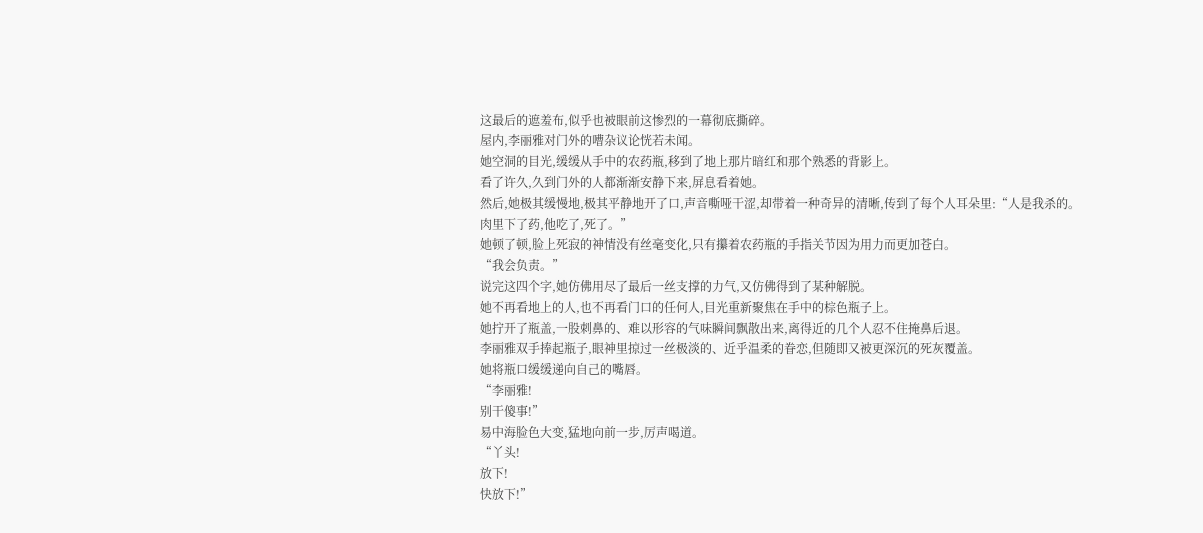这最后的遮羞布,似乎也被眼前这惨烈的一幕彻底撕碎。
屋内,李丽雅对门外的嘈杂议论恍若未闻。
她空洞的目光,缓缓从手中的农药瓶,移到了地上那片暗红和那个熟悉的背影上。
看了许久,久到门外的人都渐渐安静下来,屏息看着她。
然后,她极其缓慢地,极其平静地开了口,声音嘶哑干涩,却带着一种奇异的清晰,传到了每个人耳朵里:“人是我杀的。
肉里下了药,他吃了,死了。”
她顿了顿,脸上死寂的神情没有丝毫变化,只有攥着农药瓶的手指关节因为用力而更加苍白。
“我会负责。”
说完这四个字,她仿佛用尽了最后一丝支撑的力气,又仿佛得到了某种解脱。
她不再看地上的人,也不再看门口的任何人,目光重新聚焦在手中的棕色瓶子上。
她拧开了瓶盖,一股刺鼻的、难以形容的气味瞬间飘散出来,离得近的几个人忍不住掩鼻后退。
李丽雅双手捧起瓶子,眼神里掠过一丝极淡的、近乎温柔的眷恋,但随即又被更深沉的死灰覆盖。
她将瓶口缓缓递向自己的嘴唇。
“李丽雅!
别干傻事!”
易中海脸色大变,猛地向前一步,厉声喝道。
“丫头!
放下!
快放下!”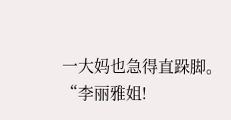一大妈也急得直跺脚。
“李丽雅姐!